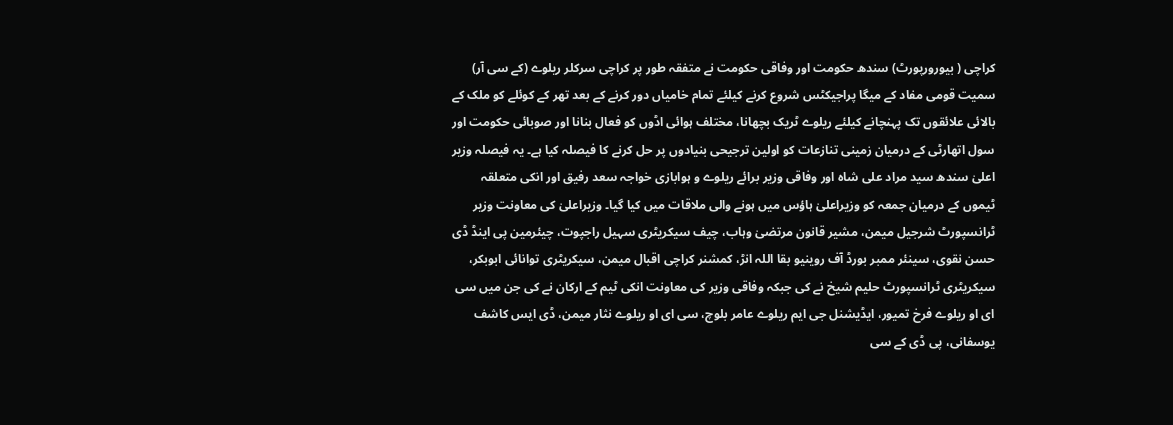کراچی ( بیورورپورٹ) سندھ حکومت اور وفاقی حکومت نے متفقہ طور پر کراچی سرکلر ریلوے (کے سی آر) سمیت قومی مفاد کے میگا پراجیکٹس شروع کرنے کیلئے تمام خامیاں دور کرنے کے بعد تھر کے کوئلے کو ملک کے بالائی علائقوں تک پہنچانے کیلئے ریلوے ٹریک بچھانا، مختلف ہوائی اڈوں کو فعال بنانا اور صوبائی حکومت اور سول اتھارٹی کے درمیان زمینی تنازعات کو اولین ترجیحی بنیادوں پر حل کرنے کا فیصلہ کیا ہے۔ یہ فیصلہ وزیر اعلیٰ سندھ سید مراد علی شاہ اور وفاقی وزیر برائے ریلوے و ہوابازی خواجہ سعد رفیق اور انکی متعلقہ ٹیموں کے درمیان جمعہ کو وزیراعلیٰ ہاؤس میں ہونے والی ملاقات میں کیا گیا۔ وزیراعلیٰ کی معاونت وزیر ٹرانسپورٹ شرجیل میمن، مشیر قانون مرتضیٰ وہاب، چیف سیکریٹری سہیل راجپوت، چیئرمین پی اینڈ ڈی حسن نقوی، سینئر ممبر بورڈ آف روینیو بقا اللہ انڑ، کمشنر کراچی اقبال میمن، سیکریٹری توانائی ابوبکر، سیکریٹری ٹرانسپورٹ حلیم شیخ نے کی جبکہ وفاقی وزیر کی معاونت انکی ٹیم کے ارکان نے کی جن میں سی ای او ریلوے فرخ تمیور، ایڈیشنل جی ایم ریلوے عامر بلوچ، سی ای او ریلوے نثار میمن، ڈی ایس کاشف یوسفانی، پی ڈی کے سی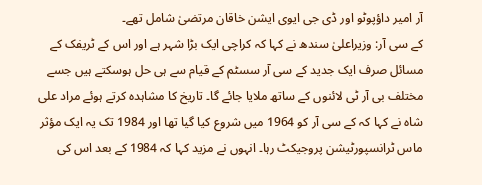آر امیر داؤپوٹو اور ڈی جی ایوی ایشن خاقان مرتضیٰ شامل تھے۔
کے سی آر: وزیراعلیٰ سندھ نے کہا کہ کراچی ایک بڑا شہر ہے اور اس کے ٹریفک کے مسائل صرف ایک جدید کے سی آر سسٹم کے قیام سے ہی حل ہوسکتے ہیں جسے مختلف بی آر ٹی لائنوں کے ساتھ ملایا جائے گا۔ تاریخ کا مشاہدہ کرتے ہوئے مراد علی شاہ نے کہا کہ کے سی آر کو 1964 میں شروع کیا گیا تھا اور 1984 تک یہ ایک مؤثر ماس ٹرانسپورٹیشن پروجیکٹ رہا۔ انہوں نے مزید کہا کہ 1984 کے بعد اس کی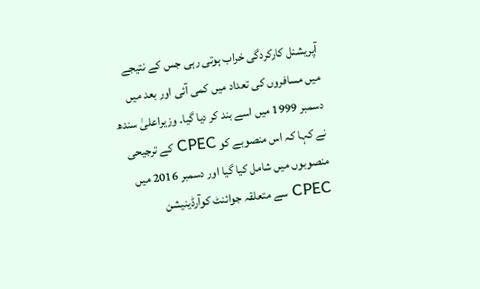آپریشنل کارکردگی خراب ہوتی رہی جس کے نتیجے میں مسافروں کی تعداد میں کمی آئی اور بعد میں دسمبر 1999 میں اسے بند کر دیا گیا۔ وزیراعلیٰ سندھ نے کہا کہ اس منصوبے کو CPEC کے ترجیحی منصوبوں میں شامل کیا گیا اور دسمبر 2016 میں CPEC سے متعلقہ جوائنٹ کوآرڈینیشن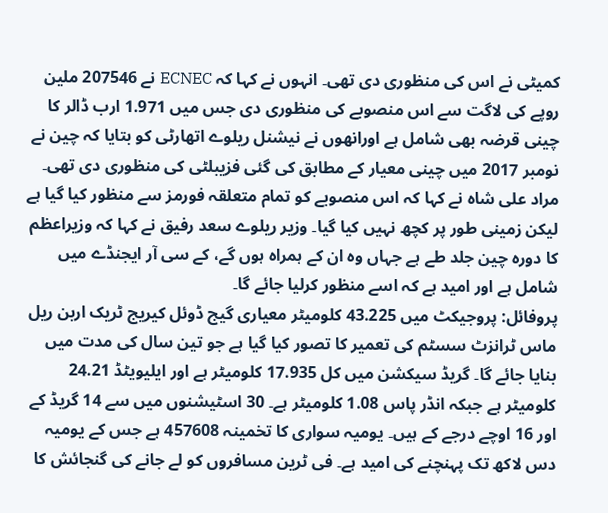کمیٹی نے اس کی منظوری دی تھی۔ انہوں نے کہا کہ ECNEC نے 207546 ملین روپے کی لاگت سے اس منصوبے کی منظوری دی جس میں 1.971 ارب ڈالر کا چینی قرضہ بھی شامل ہے اورانھوں نے نیشنل ریلوے اتھارٹی کو بتایا کہ چین نے نومبر 2017 میں چینی معیار کے مطابق کی گئی فزیبلٹی کی منظوری دی تھی۔ مراد علی شاہ نے کہا کہ اس منصوبے کو تمام متعلقہ فورمز سے منظور کیا گیا ہے لیکن زمینی طور پر کچھ نہیں کیا گیا۔ وزیر ریلوے سعد رفیق نے کہا کہ وزیراعظم کا دورہ چین جلد طے ہے جہاں وہ ان کے ہمراہ ہوں گے، کے سی آر ایجنڈے میں شامل ہے اور امید ہے کہ اسے منظور کرلیا جائے گا۔
پروفائل: پروجیکٹ میں 43.225 کلومیٹر معیاری گیج ڈوئل کیریج ٹریک اربن ریل ماس ٹرانزٹ سسٹم کی تعمیر کا تصور کیا گیا ہے جو تین سال کی مدت میں بنایا جائے گا۔ گریڈ سیکشن میں کل 17.935 کلومیٹر ہے اور ایلیویٹڈ 24.21 کلومیٹر ہے جبکہ انڈر پاس 1.08 کلومیٹر ہے۔ 30 اسٹیشنوں میں سے 14 گریڈ کے اور 16 اوچے درجے کے ہیں۔ یومیہ سواری کا تخمینہ 457608 ہے جس کے یومیہ دس لاکھ تک پہنچنے کی امید ہے۔ فی ٹرین مسافروں کو لے جانے کی گنجائش کا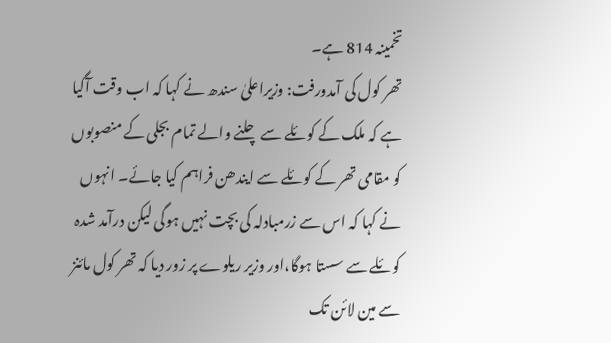تخمینہ 814 ہے۔
تھر کول کی آمدورفت: وزیراعلیٰ سندھ نے کہا کہ اب وقت آگیا ہے کہ ملک کے کوئلے سے چلنے والے تمام بجلی کے منصوبوں کو مقامی تھر کے کوئلے سے ایندھن فراہم کیا جائے۔ انہوں نے کہا کہ اس سے زرمبادلہ کی بچت نہیں ہوگی لیکن درآمد شدہ کوئلے سے سستا ہوگا،اور وزیر ریلوے پر زور دیا کہ تھر کول مائنز سے مین لائن تک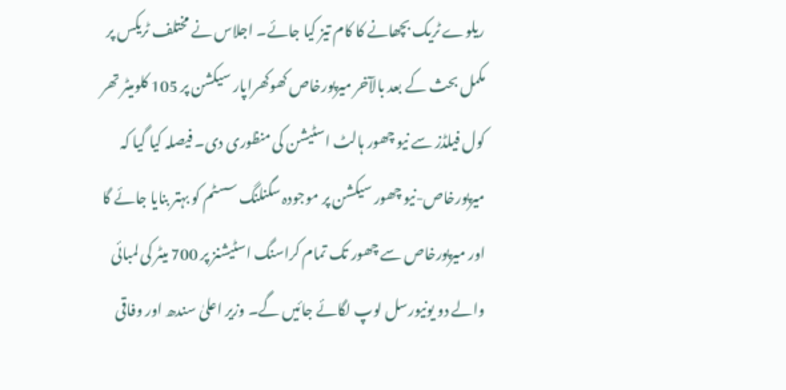ریلوے ٹریک بچھانے کا کام تیز کیا جائے۔ اجلاس نے مختلف ٹریکس پر مکمل بحث کے بعد بالآخر میرپورخاص کھوکھراپار سیکشن پر 105 کلومیٹر تھر کول فیلڈز سے نیو چھور ہالٹ اسٹیشن کی منظوری دی۔ فیصلہ کیا گیا کہ میرپورخاص-نیو چھور سیکشن پر موجودہ سگنلنگ سسٹم کو بہتر بنایا جائے گا اور میرپورخاص سے چھور تک تمام کراسنگ اسٹیشنز پر 700 میٹر کی لمبائی والے دو یونیورسل لوپ لگائے جائیں گے۔ وزیر اعلیٰ سندھ اور وفاقی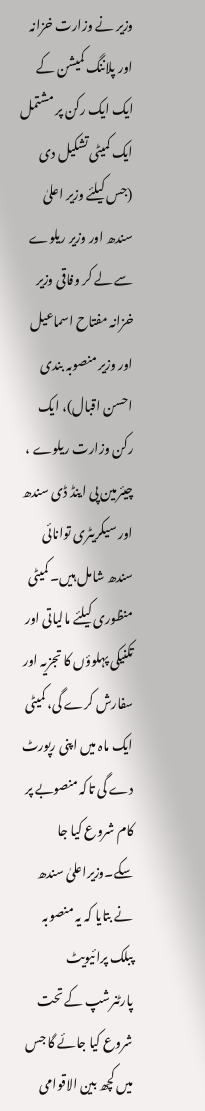وزیر نے وزارت خزانہ اور پلاننگ کمیشن کے ایک ایک رکن پر مشتمل ایک کمیٹی تشکیل دی (جس کیلئے وزیر اعلیٰ سندھ اور وزیر ریلوے سے لے کر وفاقی وزیر خزانہ مفتاح اسماعیل اور وزیر منصوبہ بندی احسن اقبال)، ایک رکن وزارت ریلوے ، چیئرمین پی اینڈ ڈی سندھ اور سیکریٹری توانائی سندھ شامل ہیں۔ کمیٹی منظوری کیلئے مالیاتی اور تکنیکی پہلوؤں کا تجزیہ اور سفارش کرے گی، کمیٹی ایک ماہ میں اپنی رپورٹ دے گی تاکہ منصوبے پر کام شروع کیا جا سکے۔وزیراعلیٰ سندھ نے بتایا کہ یہ منصوبہ پبلک پرائیویٹ پارٹنرشپ کے تحت شروع کیا جائے گا جس میں کچھ بین الاقوامی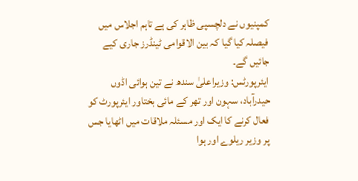کمپنیوں نے دلچسپی ظاہر کی ہے تاہم اجلاس میں فیصلہ کیا گیا کہ بین الاقوامی ٹینڈرز جاری کیے جائیں گے۔
ایئرپورٹس: وزیراعلیٰ سندھ نے تین ہوائی اڈوں حیدرآباد، سہون اور تھر کے مائی بختاور ایئرپورٹ کو فعال کرنے کا ایک اور مسئلہ ملاقات میں اٹھایا جس پر وزیر ریلوے اور ہوا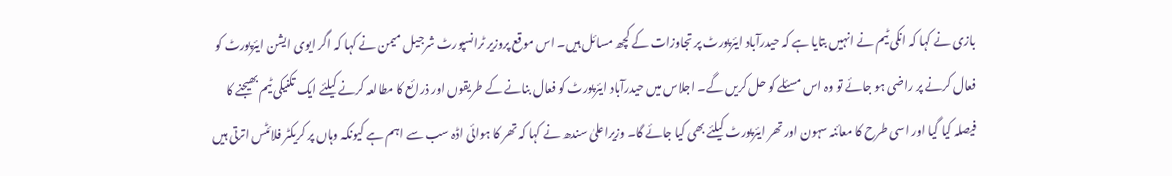بازی نے کہا کہ انکی ٹیم نے انہیں بتایا ہے کہ حیدرآباد ایئرپورٹ پر تجاوزات کے کچھ مسائل ہیں۔ اس موقع پروزیر ٹرانسپورٹ شرجیل میمن نے کہا کہ اگر ایوی ایشن ایئرپورٹ کو فعال کرنے پر راضی ہو جائے تو وہ اس مسئلے کو حل کریں گے۔ اجلاس میں حیدرآباد ایئرپورٹ کو فعال بنانے کے طریقوں اور ذرائع کا مطالعہ کرنے کیلئے ایک تکنیکی ٹیم بھیجنے کا فیصلہ کیا گیا اور اسی طرح کا معائنہ سہون اور تھر ایئرپورٹ کیلئے بھی کیا جائے گا۔ وزیراعلیٰ سندھ نے کہا کہ تھر کا ہوائی اڈہ سب سے اہم ہے کیونکہ وہاں پر کریکٹر فلائٹس اترتی ہیں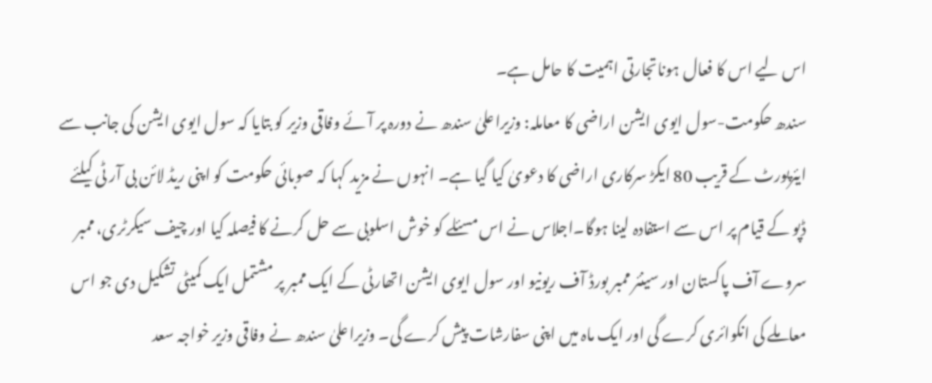اس لیے اس کا فعال ہوناتجارتی اہمیت کا حامل ہے۔
سندھ حکومت-سول ایوی ایشن اراضی کا معاملہ: وزیراعلیٰ سندھ نے دورہ پر آئے وفاقی وزیر کو بتایا کہ سول ایوی ایشن کی جانب سے ایئرپورٹ کے قریب 80 ایکڑ سرکاری اراضی کا دعویٰ کیا گیا ہے۔ انہوں نے مزید کہا کہ صوبائی حکومت کو اپنی ریڈ لائن بی آر ٹی کیلئے ڈپو کے قیام پر اس سے استفادہ لینا ہوگا۔اجلاس نے اس مسئلے کو خوش اسلوبی سے حل کرنے کا فیصلہ کیا اور چیف سیکرٹری، ممبر سروے آف پاکستان اور سینئر ممبر بورڈ آف ریونیو اور سول ایوی ایشن اتھارٹی کے ایک ممبر پر مشتمل ایک کمیٹی تشکیل دی جو اس معاملے کی انکوائری کرے گی اور ایک ماہ میں اپنی سفارشات پیش کرے گی۔ وزیراعلیٰ سندھ نے وفاقی وزیر خواجہ سعد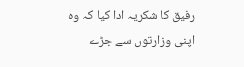رفیق کا شکریہ ادا کیا کہ وہ اپنی وزارتوں سے جڑے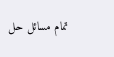تمام مسائل حل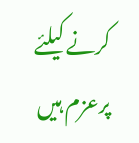کرنے کیلئے پرعزم ہیں